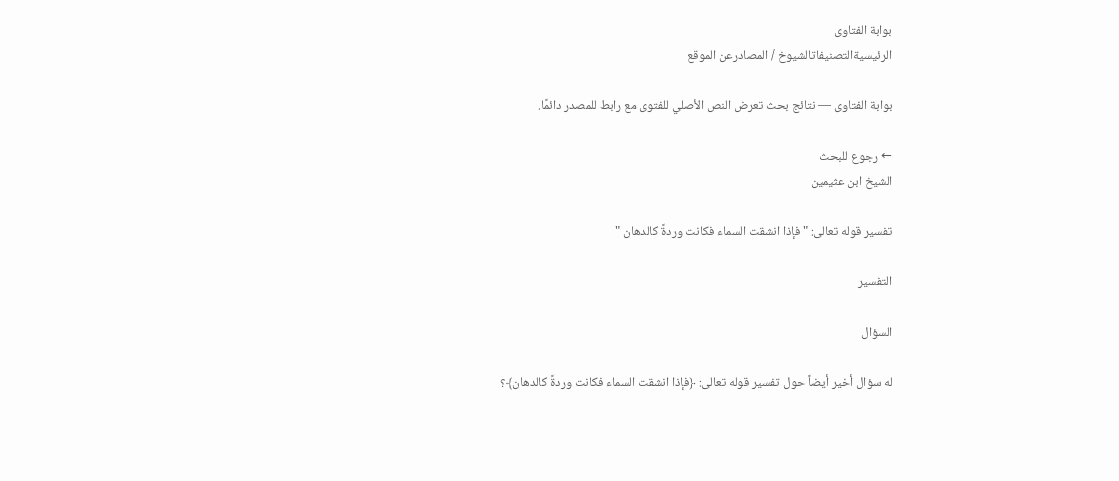بوابة الفتاوى
الرئيسيةالتصنيفاتالشيوخ / المصادرعن الموقع

بوابة الفتاوى — نتائج بحث تعرض النص الأصلي للفتوى مع رابط للمصدر دائمًا.

← رجوع للبحث
الشيخ ابن عثيمين

تفسير قوله تعالى: " فإذا انشقت السماء فكانت وردةً كالدهان "

التفسير

السؤال

له سؤال أخير أيضاً حول تفسير قوله تعالى: ﴿فإذا انشقت السماء فكانت وردةً كالدهان﴾؟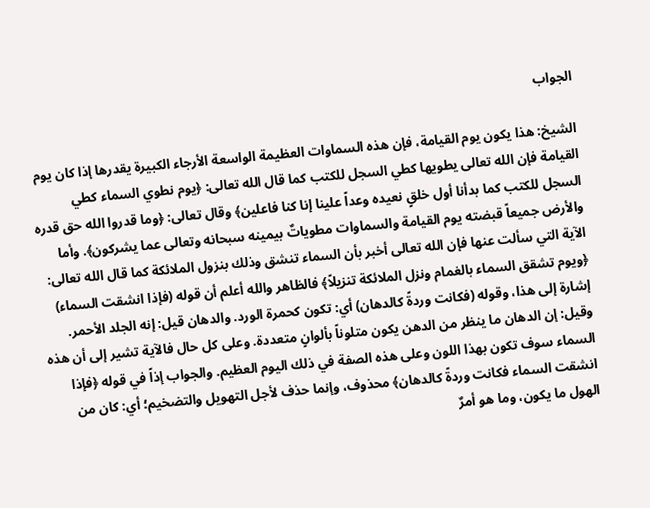الجواب

الشيخ: هذا يكون يوم القيامة، فإن هذه السماوات العظيمة الواسعة الأرجاء الكبيرة يقدرها إذا كان يوم القيامة فإن الله تعالى يطويها كطي السجل للكتب كما قال الله تعالى: ﴿يوم نطوي السماء كطي السجل للكتب كما بدأنا أول خلقٍ نعيده وعداً علينا إنا كنا فاعلين﴾ وقال تعالى: ﴿وما قدروا الله حق قدره والأرض جميعاً قبضته يوم القيامة والسماوات مطوياتٌ بيمينه سبحانه وتعالى عما يشركون﴾. وأما الآية التي سألت عنها فإن الله تعالى أخبر بأن السماء تنشق وذلك بنزول الملائكة كما قال الله تعالى: ﴿ويوم تشقق السماء بالغمام ونزل الملائكة تنزيلاً﴾ فالظاهر والله أعلم أن قوله (فإذا انشقت السماء) إشارة إلى هذا، وقوله (فكانت وردةً كالدهان) أي: تكون كحمرة الورد. والدهان قيل: إنه الجلد الأحمر. وقيل: إن الدهان ما ينظر من الدهن يكون متلوناً بألوانٍ متعددة. وعلى كل حال فالآية تشير إلى أن هذه السماء سوف تكون بهذا اللون وعلى هذه الصفة في ذلك اليوم العظيم. والجواب إذاً في قوله ﴿فإذا انشقت السماء فكانت وردةً كالدهان﴾ محذوف، وإنما حذف لأجل التهويل والتضخيم؛ أي: كان من الهول ما يكون، وما هو أمرٌ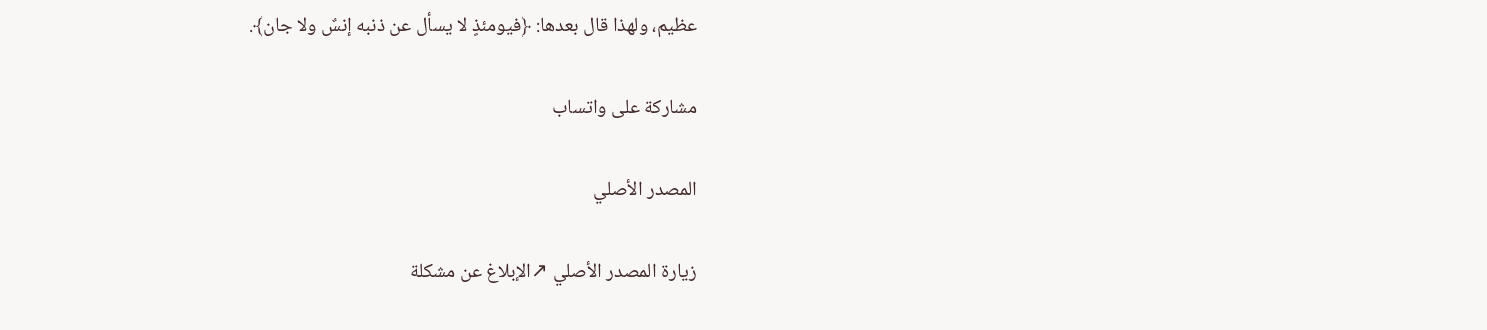عظيم، ولهذا قال بعدها: ﴿فيومئذٍ لا يسأل عن ذنبه إنسٌ ولا جان﴾.

مشاركة على واتساب

المصدر الأصلي

زيارة المصدر الأصلي ↗الإبلاغ عن مشكلة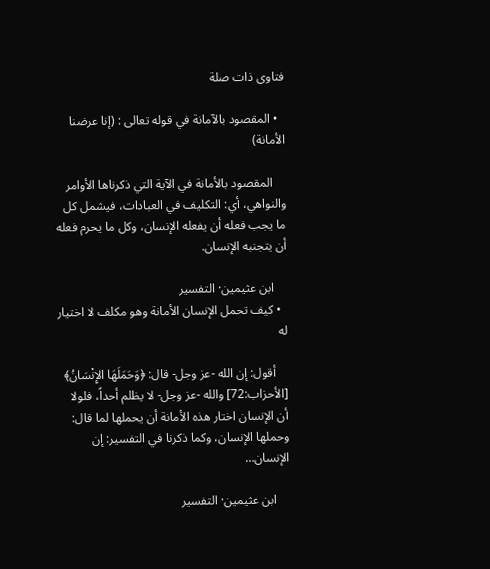فتاوى ذات صلة

  • المقصود بالآمانة في قوله تعالى : (إنا عرضنا الأمانة)

    المقصود بالأمانة في الآية التي ذكرناها الأوامر والنواهي، أي: التكليف في العبادات، فيشمل كل ما يجب فعله أن يفعله الإنسان، وكل ما يحرم فعله أن يتجنبه الإنسان.

    ابن عثيمين· التفسير
  • كيف تحمل الإنسان الأمانة وهو مكلف لا اختيار له

    أقول: إن الله -عز وجل- قال: ﴿وَحَمَلَهَا الإِنْسَانُ﴾ [الأحزاب:72] والله -عز وجل- لا يظلم أحداً، فلولا أن الإنسان اختار هذه الأمانة أن يحملها لما قال: وحملها الإنسان، وكما ذكرنا في التفسير: إن الإنسان…

    ابن عثيمين· التفسير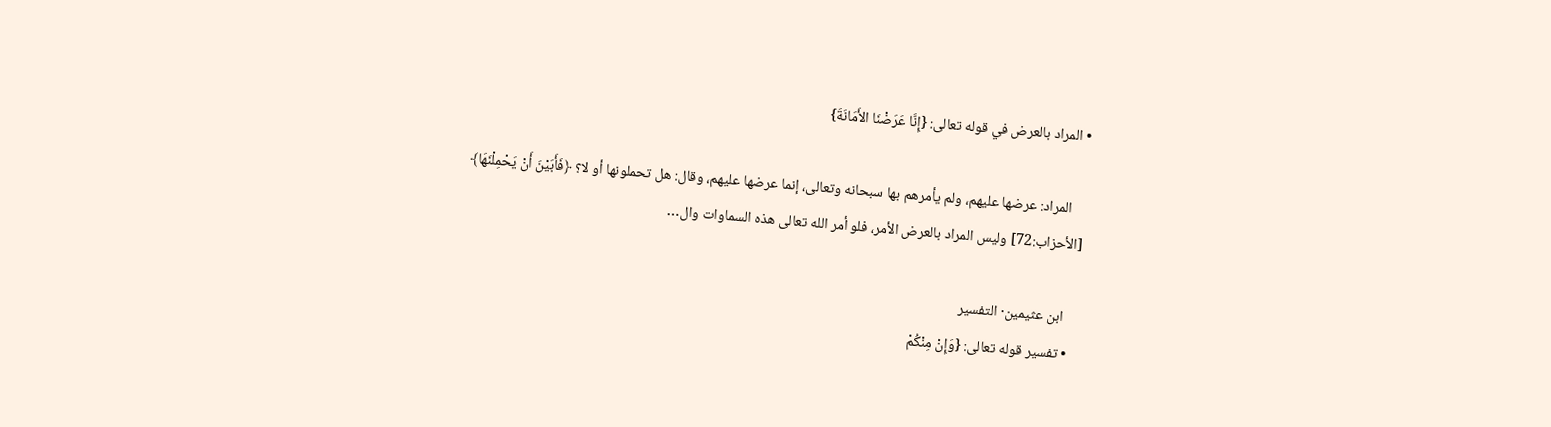• المراد بالعرض في قوله تعالى: {إِنَّا عَرَضْنَا الأَمَانَةَ}

    المراد: عرضها عليهم، ولم يأمرهم بها سبحانه وتعالى، إنما عرضها عليهم، وقال: هل تحملونها أو لا؟ ﴿فَأَبَيْنَ أَنْ يَحْمِلْنَهَا﴾ [الأحزاب:72] وليس المراد بالعرض الأمر، فلو أمر الله تعالى هذه السماوات وال…

    ابن عثيمين· التفسير
  • تفسير قوله تعالى: {وَإِنْ مِنْكُمْ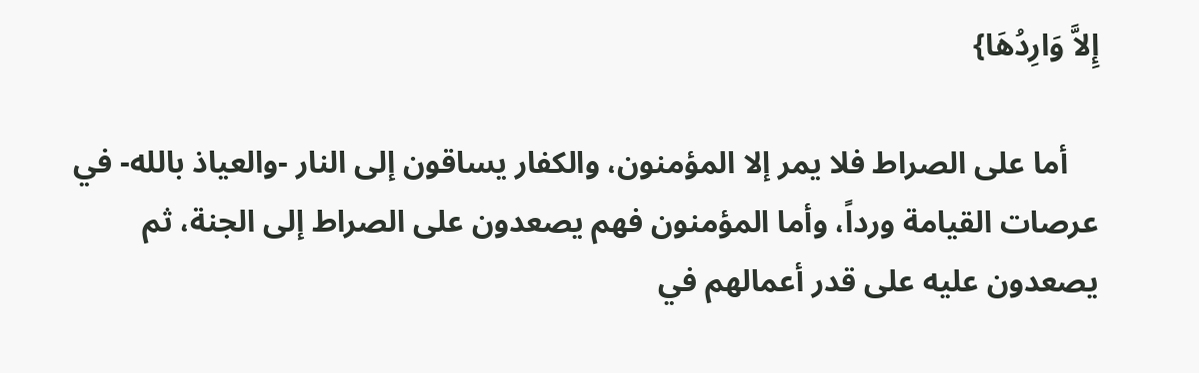إِلاَّ وَارِدُهَا}

    أما على الصراط فلا يمر إلا المؤمنون، والكفار يساقون إلى النار -والعياذ بالله- في عرصات القيامة ورداً، وأما المؤمنون فهم يصعدون على الصراط إلى الجنة، ثم يصعدون عليه على قدر أعمالهم في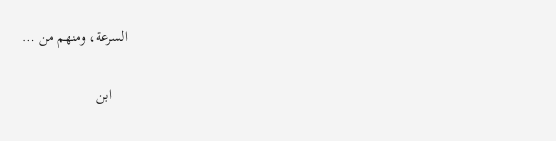السرعة، ومنهم من …

    ابن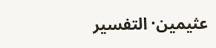عثيمين· التفسير